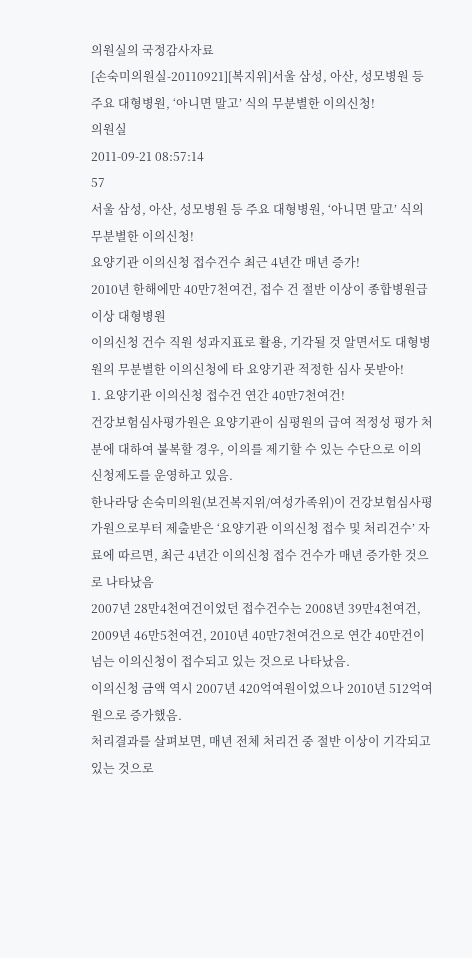의원실의 국정감사자료
[손숙미의원실-20110921][복지위]서울 삼성, 아산, 성모병원 등 주요 대형병원, ‘아니면 말고’ 식의 무분별한 이의신청!
의원실
2011-09-21 08:57:14
57
서울 삼성, 아산, 성모병원 등 주요 대형병원, ‘아니면 말고’ 식의 무분별한 이의신청!
요양기관 이의신청 접수건수 최근 4년간 매년 증가!
2010년 한해에만 40만7천여건, 접수 건 절반 이상이 종합병원급 이상 대형병원
이의신청 건수 직원 성과지표로 활용, 기각될 것 알면서도 대형병원의 무분별한 이의신청에 타 요양기관 적정한 심사 못받아!
1. 요양기관 이의신청 접수건 연간 40만7천여건!
건강보험심사평가원은 요양기관이 심평원의 급여 적정성 평가 처분에 대하여 불복할 경우, 이의를 제기할 수 있는 수단으로 이의신청제도를 운영하고 있음.
한나라당 손숙미의원(보건복지위/여성가족위)이 건강보험심사평가원으로부터 제출받은 ‘요양기관 이의신청 접수 및 처리건수’ 자료에 따르면, 최근 4년간 이의신청 접수 건수가 매년 증가한 것으로 나타났음
2007년 28만4천여건이었던 접수건수는 2008년 39만4천여건, 2009년 46만5천여건, 2010년 40만7천여건으로 연간 40만건이 넘는 이의신청이 접수되고 있는 것으로 나타났음.
이의신청 금액 역시 2007년 420억여원이었으나 2010년 512억여원으로 증가했음.
처리결과를 살펴보면, 매년 전체 처리건 중 절반 이상이 기각되고 있는 것으로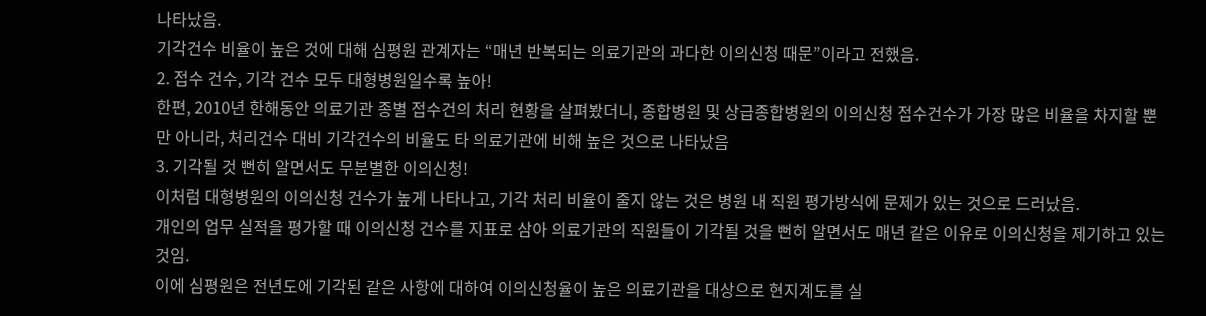나타났음.
기각건수 비율이 높은 것에 대해 심평원 관계자는 “매년 반복되는 의료기관의 과다한 이의신청 때문”이라고 전했음.
2. 접수 건수, 기각 건수 모두 대형병원일수록 높아!
한편, 2010년 한해동안 의료기관 종별 접수건의 처리 현황을 살펴봤더니, 종합병원 및 상급종합병원의 이의신청 접수건수가 가장 많은 비율을 차지할 뿐만 아니라, 처리건수 대비 기각건수의 비율도 타 의료기관에 비해 높은 것으로 나타났음
3. 기각될 것 뻔히 알면서도 무분별한 이의신청!
이처럼 대형병원의 이의신청 건수가 높게 나타나고, 기각 처리 비율이 줄지 않는 것은 병원 내 직원 평가방식에 문제가 있는 것으로 드러났음.
개인의 업무 실적을 평가할 때 이의신청 건수를 지표로 삼아 의료기관의 직원들이 기각될 것을 뻔히 알면서도 매년 같은 이유로 이의신청을 제기하고 있는 것임.
이에 심평원은 전년도에 기각된 같은 사항에 대하여 이의신청율이 높은 의료기관을 대상으로 현지계도를 실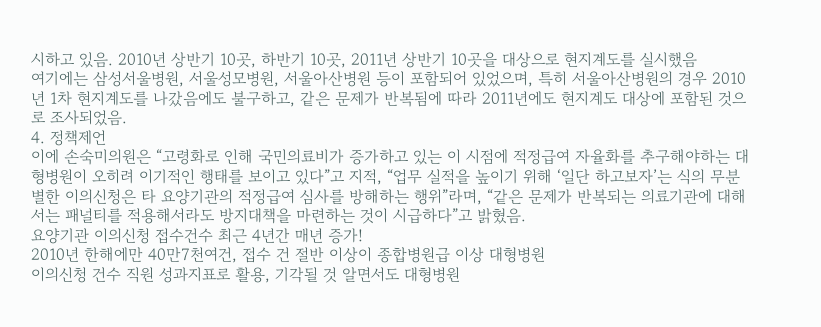시하고 있음. 2010년 상반기 10곳, 하반기 10곳, 2011년 상반기 10곳을 대상으로 현지계도를 실시했음
여기에는 삼성서울병원, 서울성모병원, 서울아산병원 등이 포함되어 있었으며, 특히 서울아산병원의 경우 2010년 1차 현지계도를 나갔음에도 불구하고, 같은 문제가 반복됨에 따라 2011년에도 현지계도 대상에 포함된 것으로 조사되었음.
4. 정책제언
이에 손숙미의원은 “고령화로 인해 국민의료비가 증가하고 있는 이 시점에 적정급여 자율화를 추구해야하는 대형병원이 오히려 이기적인 행태를 보이고 있다”고 지적, “업무 실적을 높이기 위해 ‘일단 하고보자’는 식의 무분별한 이의신청은 타 요양기관의 적정급여 심사를 방해하는 행위”라며, “같은 문제가 반복되는 의료기관에 대해서는 패널티를 적용해서라도 방지대책을 마련하는 것이 시급하다”고 밝혔음.
요양기관 이의신청 접수건수 최근 4년간 매년 증가!
2010년 한해에만 40만7천여건, 접수 건 절반 이상이 종합병원급 이상 대형병원
이의신청 건수 직원 성과지표로 활용, 기각될 것 알면서도 대형병원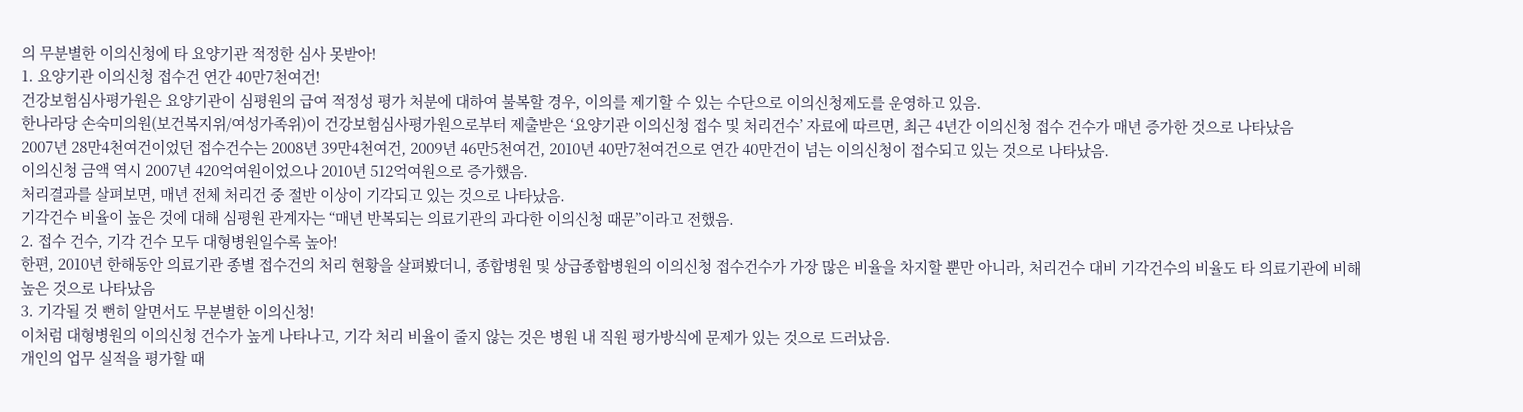의 무분별한 이의신청에 타 요양기관 적정한 심사 못받아!
1. 요양기관 이의신청 접수건 연간 40만7천여건!
건강보험심사평가원은 요양기관이 심평원의 급여 적정성 평가 처분에 대하여 불복할 경우, 이의를 제기할 수 있는 수단으로 이의신청제도를 운영하고 있음.
한나라당 손숙미의원(보건복지위/여성가족위)이 건강보험심사평가원으로부터 제출받은 ‘요양기관 이의신청 접수 및 처리건수’ 자료에 따르면, 최근 4년간 이의신청 접수 건수가 매년 증가한 것으로 나타났음
2007년 28만4천여건이었던 접수건수는 2008년 39만4천여건, 2009년 46만5천여건, 2010년 40만7천여건으로 연간 40만건이 넘는 이의신청이 접수되고 있는 것으로 나타났음.
이의신청 금액 역시 2007년 420억여원이었으나 2010년 512억여원으로 증가했음.
처리결과를 살펴보면, 매년 전체 처리건 중 절반 이상이 기각되고 있는 것으로 나타났음.
기각건수 비율이 높은 것에 대해 심평원 관계자는 “매년 반복되는 의료기관의 과다한 이의신청 때문”이라고 전했음.
2. 접수 건수, 기각 건수 모두 대형병원일수록 높아!
한편, 2010년 한해동안 의료기관 종별 접수건의 처리 현황을 살펴봤더니, 종합병원 및 상급종합병원의 이의신청 접수건수가 가장 많은 비율을 차지할 뿐만 아니라, 처리건수 대비 기각건수의 비율도 타 의료기관에 비해 높은 것으로 나타났음
3. 기각될 것 뻔히 알면서도 무분별한 이의신청!
이처럼 대형병원의 이의신청 건수가 높게 나타나고, 기각 처리 비율이 줄지 않는 것은 병원 내 직원 평가방식에 문제가 있는 것으로 드러났음.
개인의 업무 실적을 평가할 때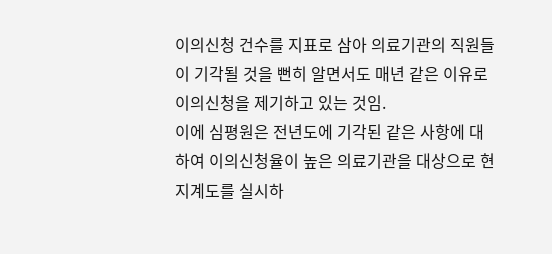이의신청 건수를 지표로 삼아 의료기관의 직원들이 기각될 것을 뻔히 알면서도 매년 같은 이유로 이의신청을 제기하고 있는 것임.
이에 심평원은 전년도에 기각된 같은 사항에 대하여 이의신청율이 높은 의료기관을 대상으로 현지계도를 실시하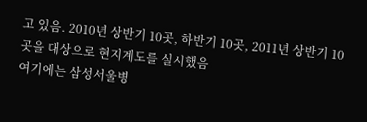고 있음. 2010년 상반기 10곳, 하반기 10곳, 2011년 상반기 10곳을 대상으로 현지계도를 실시했음
여기에는 삼성서울병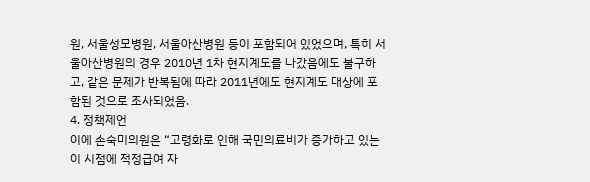원, 서울성모병원, 서울아산병원 등이 포함되어 있었으며, 특히 서울아산병원의 경우 2010년 1차 현지계도를 나갔음에도 불구하고, 같은 문제가 반복됨에 따라 2011년에도 현지계도 대상에 포함된 것으로 조사되었음.
4. 정책제언
이에 손숙미의원은 “고령화로 인해 국민의료비가 증가하고 있는 이 시점에 적정급여 자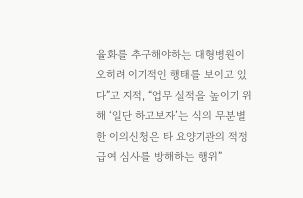율화를 추구해야하는 대형병원이 오히려 이기적인 행태를 보이고 있다”고 지적, “업무 실적을 높이기 위해 ‘일단 하고보자’는 식의 무분별한 이의신청은 타 요양기관의 적정급여 심사를 방해하는 행위”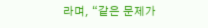라며, “같은 문제가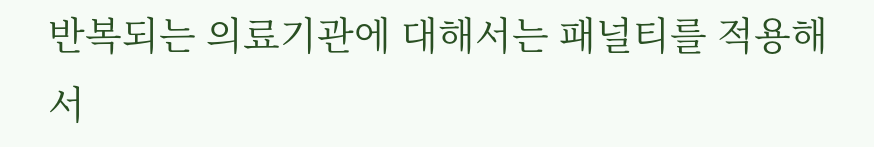반복되는 의료기관에 대해서는 패널티를 적용해서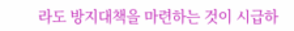라도 방지대책을 마련하는 것이 시급하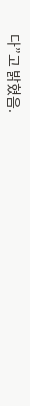다”고 밝혔음.